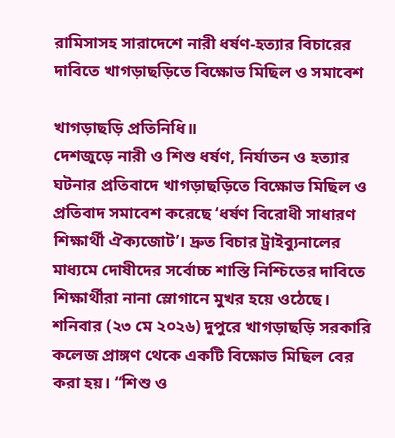রামিসাসহ সারাদেশে নারী ধর্ষণ-হত্যার বিচারের দাবিতে খাগড়াছড়িতে বিক্ষোভ মিছিল ও সমাবেশ

খাগড়াছড়ি প্রতিনিধি॥
দেশজুড়ে নারী ও শিশু ধর্ষণ, নির্যাতন ও হত্যার ঘটনার প্রতিবাদে খাগড়াছড়িতে বিক্ষোভ মিছিল ও প্রতিবাদ সমাবেশ করেছে ‘ধর্ষণ বিরোধী সাধারণ শিক্ষার্থী ঐক্যজোট’। দ্রুত বিচার ট্রাইব্যুনালের মাধ্যমে দোষীদের সর্বোচ্চ শাস্তি নিশ্চিতের দাবিতে শিক্ষার্থীরা নানা স্লোগানে মুখর হয়ে ওঠেছে।
শনিবার (২৩ মে ২০২৬) দুপুরে খাগড়াছড়ি সরকারি কলেজ প্রাঙ্গণ থেকে একটি বিক্ষোভ মিছিল বের করা হয়। “শিশু ও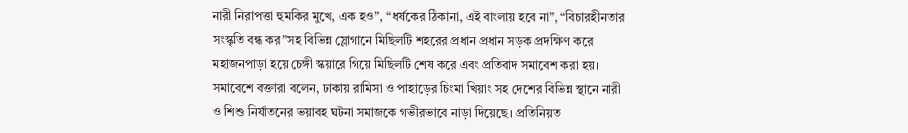নারী নিরাপত্তা হুমকির মুখে, এক হও”, “ধর্ষকের ঠিকানা, এই বাংলায় হবে না”, “বিচারহীনতার সংস্কৃতি বন্ধ কর”সহ বিভিন্ন স্লোগানে মিছিলটি শহরের প্রধান প্রধান সড়ক প্রদক্ষিণ করে মহাজনপাড়া হয়ে চেঙ্গী স্কয়ারে গিয়ে মিছিলটি শেষ করে এবং প্রতিবাদ সমাবেশ করা হয়।
সমাবেশে বক্তারা বলেন, ঢাকায় রামিসা ও পাহাড়ের চিংমা খিয়াং সহ দেশের বিভিন্ন স্থানে নারী ও শিশু নির্যাতনের ভয়াবহ ঘটনা সমাজকে গভীরভাবে নাড়া দিয়েছে। প্রতিনিয়ত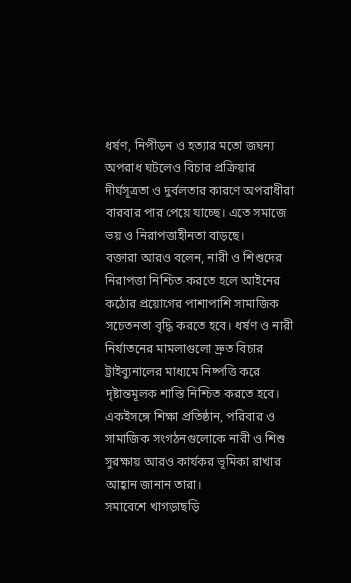ধর্ষণ, নিপীড়ন ও হত্যার মতো জঘন্য অপরাধ ঘটলেও বিচার প্রক্রিয়ার দীর্ঘসূত্রতা ও দুর্বলতার কারণে অপরাধীরা বারবার পার পেয়ে যাচ্ছে। এতে সমাজে ভয় ও নিরাপত্তাহীনতা বাড়ছে।
বক্তারা আরও বলেন, নারী ও শিশুদের নিরাপত্তা নিশ্চিত করতে হলে আইনের কঠোর প্রয়োগের পাশাপাশি সামাজিক সচেতনতা বৃদ্ধি করতে হবে। ধর্ষণ ও নারী নির্যাতনের মামলাগুলো দ্রুত বিচার ট্রাইব্যুনালের মাধ্যমে নিষ্পত্তি করে দৃষ্টান্তমূলক শাস্তি নিশ্চিত করতে হবে। একইসঙ্গে শিক্ষা প্রতিষ্ঠান, পরিবার ও সামাজিক সংগঠনগুলোকে নারী ও শিশু সুরক্ষায় আরও কার্যকর ভূমিকা রাখার আহ্বান জানান তারা।
সমাবেশে খাগড়াছড়ি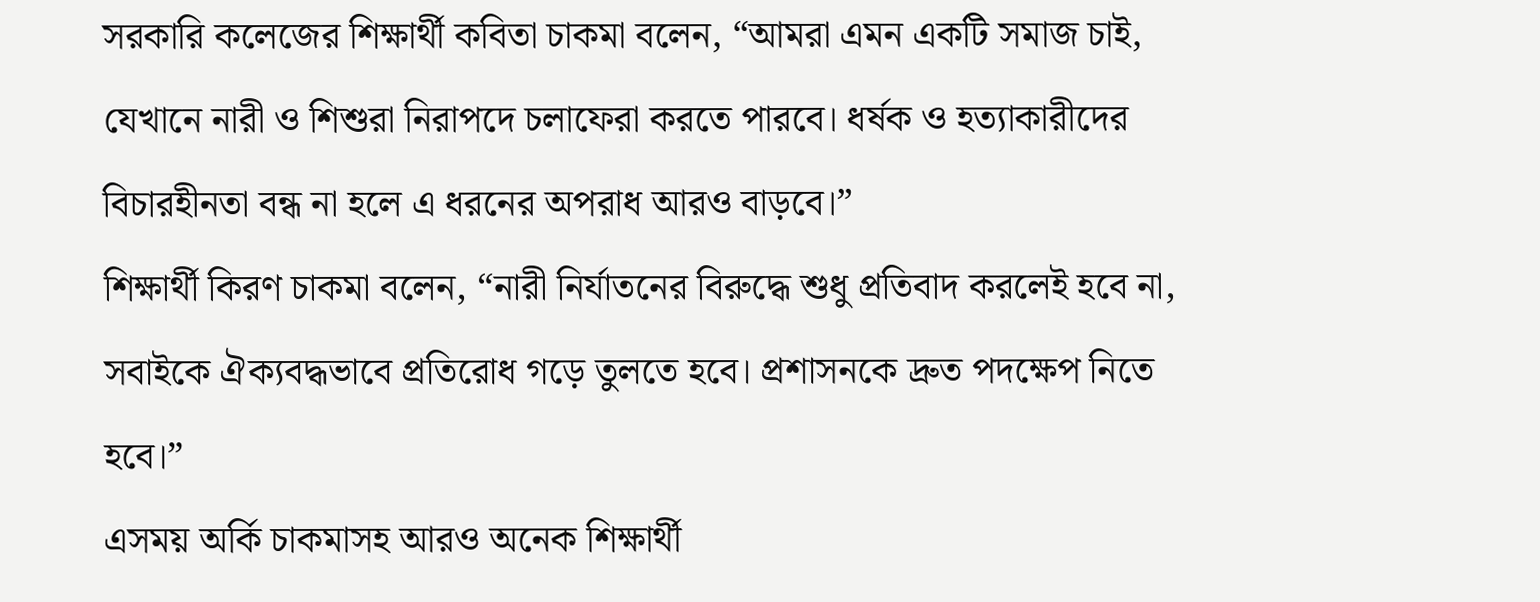সরকারি কলেজের শিক্ষার্থী কবিতা চাকমা বলেন, “আমরা এমন একটি সমাজ চাই, যেখানে নারী ও শিশুরা নিরাপদে চলাফেরা করতে পারবে। ধর্ষক ও হত্যাকারীদের বিচারহীনতা বন্ধ না হলে এ ধরনের অপরাধ আরও বাড়বে।”
শিক্ষার্থী কিরণ চাকমা বলেন, “নারী নির্যাতনের বিরুদ্ধে শুধু প্রতিবাদ করলেই হবে না, সবাইকে ঐক্যবদ্ধভাবে প্রতিরোধ গড়ে তুলতে হবে। প্রশাসনকে দ্রুত পদক্ষেপ নিতে হবে।”
এসময় অর্কি চাকমাসহ আরও অনেক শিক্ষার্থী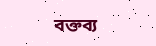বক্তব্য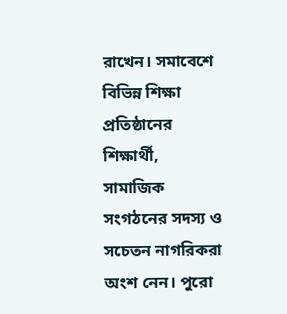রাখেন। সমাবেশে বিভিন্ন শিক্ষা প্রতিষ্ঠানের শিক্ষার্থী, সামাজিক সংগঠনের সদস্য ও সচেতন নাগরিকরা অংশ নেন। পুরো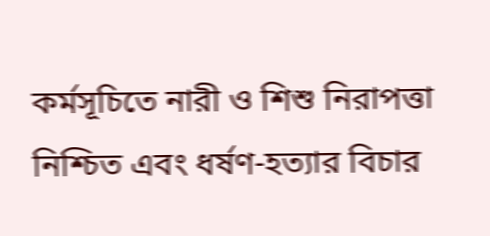কর্মসূচিতে নারী ও শিশু নিরাপত্তা নিশ্চিত এবং ধর্ষণ-হত্যার বিচার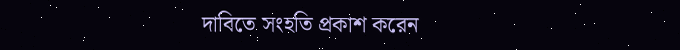দাবিতে সংহতি প্রকাশ করেন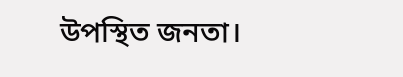উপস্থিত জনতা।